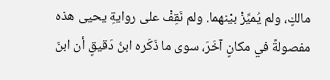مالكٍ، ولم يُميِّزْ بيْنهما. ولم نَقِفْ على روايةِ يحيى هذه مفصولةً في مكانٍ آخَرَ، سوى ما ذَكَره ابنُ دَقيقٍ أن ابنَ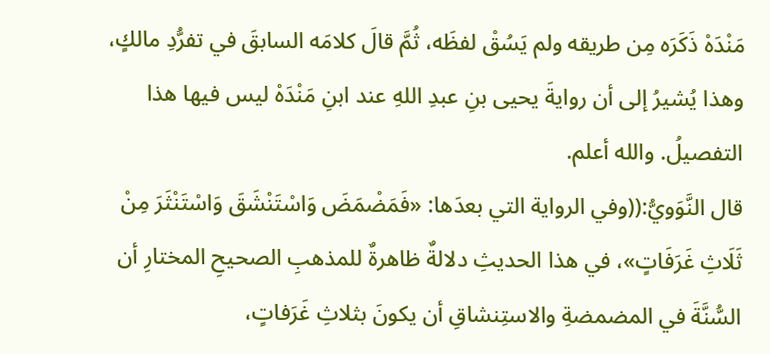مَنْدَهْ ذَكَرَه مِن طريقه ولم يَسُقْ لفظَه، ثُمَّ قالَ كلامَه السابقَ في تفرُّدِ مالكٍ، وهذا يُشيرُ إلى أن روايةَ يحيى بنِ عبدِ اللهِ عند ابنِ مَنْدَهْ ليس فيها هذا التفصيلُ. والله أعلم.
قال النَّوَويُّ:((وفي الرواية التي بعدَها: «فَمَضْمَضَ وَاسْتَنْشَقَ وَاسْتَنْثَرَ مِنْ ثَلَاثِ غَرَفَاتٍ»، في هذا الحديثِ دلالةٌ ظاهرةٌ للمذهبِ الصحيحِ المختارِ أن السُّنَّةَ في المضمضةِ والاستِنشاقِ أن يكونَ بثلاثِ غَرَفاتٍ،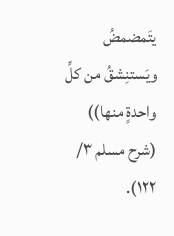يتَمضمضُ ويَستنِشقُ من كلِّ واحدةٍ منها)) (شرح مسلم ٣/ ١٢٢).